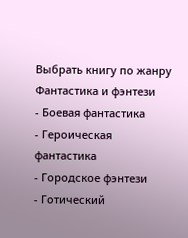Выбрать книгу по жанру
Фантастика и фэнтези
- Боевая фантастика
- Героическая фантастика
- Городское фэнтези
- Готический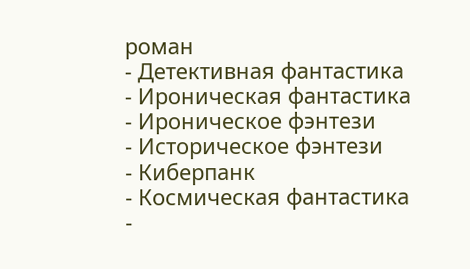роман
- Детективная фантастика
- Ироническая фантастика
- Ироническое фэнтези
- Историческое фэнтези
- Киберпанк
- Космическая фантастика
-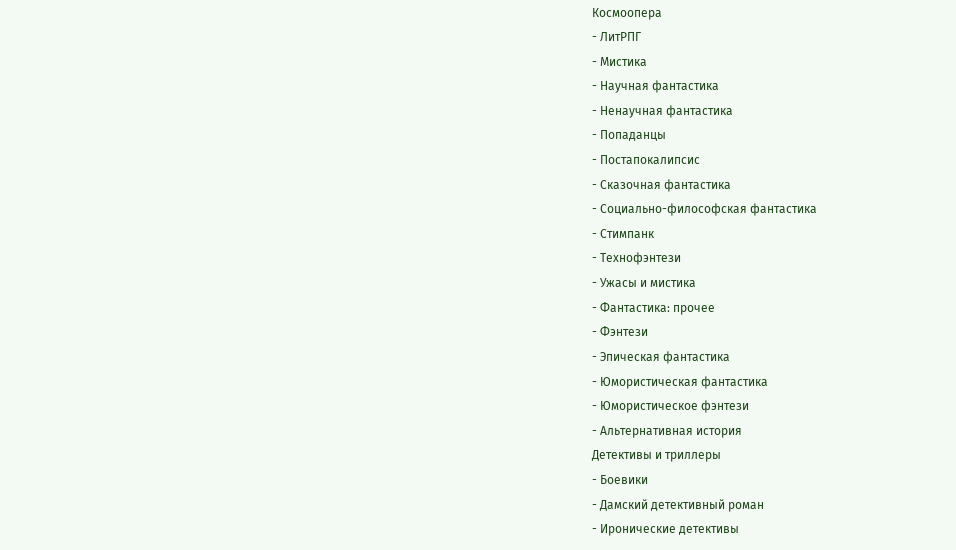Космоопера
- ЛитРПГ
- Мистика
- Научная фантастика
- Ненаучная фантастика
- Попаданцы
- Постапокалипсис
- Сказочная фантастика
- Социально-философская фантастика
- Стимпанк
- Технофэнтези
- Ужасы и мистика
- Фантастика: прочее
- Фэнтези
- Эпическая фантастика
- Юмористическая фантастика
- Юмористическое фэнтези
- Альтернативная история
Детективы и триллеры
- Боевики
- Дамский детективный роман
- Иронические детективы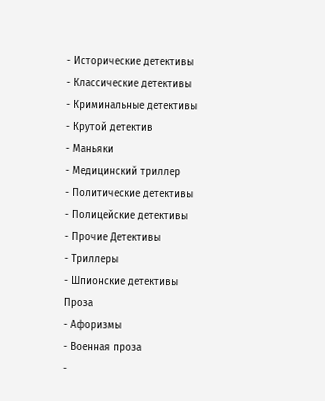- Исторические детективы
- Классические детективы
- Криминальные детективы
- Крутой детектив
- Маньяки
- Медицинский триллер
- Политические детективы
- Полицейские детективы
- Прочие Детективы
- Триллеры
- Шпионские детективы
Проза
- Афоризмы
- Военная проза
-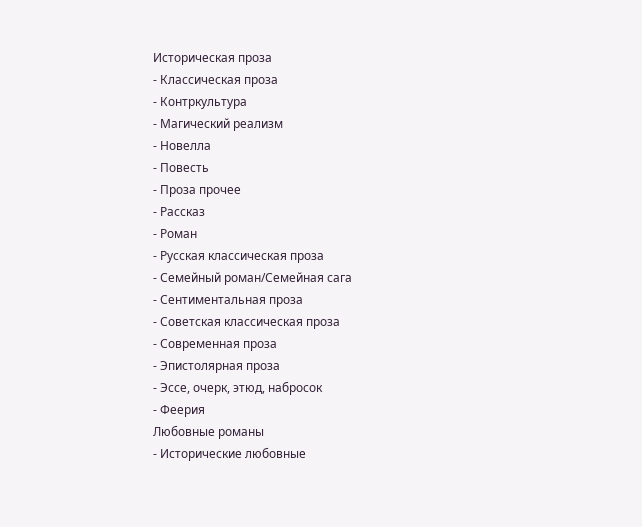Историческая проза
- Классическая проза
- Контркультура
- Магический реализм
- Новелла
- Повесть
- Проза прочее
- Рассказ
- Роман
- Русская классическая проза
- Семейный роман/Семейная сага
- Сентиментальная проза
- Советская классическая проза
- Современная проза
- Эпистолярная проза
- Эссе, очерк, этюд, набросок
- Феерия
Любовные романы
- Исторические любовные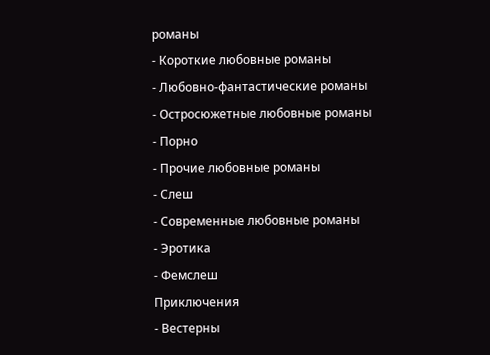романы
- Короткие любовные романы
- Любовно-фантастические романы
- Остросюжетные любовные романы
- Порно
- Прочие любовные романы
- Слеш
- Современные любовные романы
- Эротика
- Фемслеш
Приключения
- Вестерны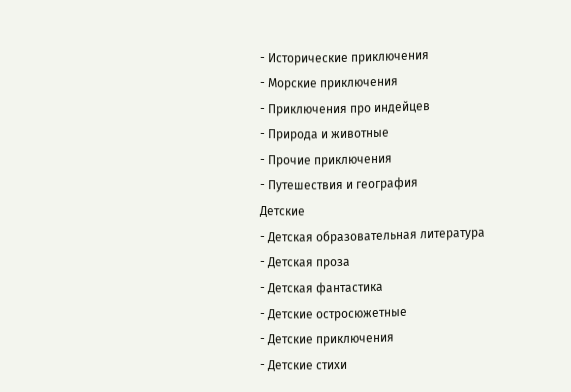- Исторические приключения
- Морские приключения
- Приключения про индейцев
- Природа и животные
- Прочие приключения
- Путешествия и география
Детские
- Детская образовательная литература
- Детская проза
- Детская фантастика
- Детские остросюжетные
- Детские приключения
- Детские стихи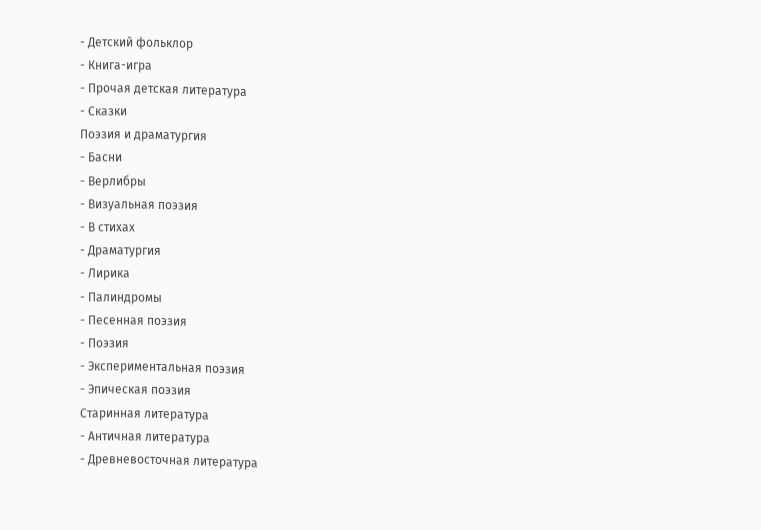- Детский фольклор
- Книга-игра
- Прочая детская литература
- Сказки
Поэзия и драматургия
- Басни
- Верлибры
- Визуальная поэзия
- В стихах
- Драматургия
- Лирика
- Палиндромы
- Песенная поэзия
- Поэзия
- Экспериментальная поэзия
- Эпическая поэзия
Старинная литература
- Античная литература
- Древневосточная литература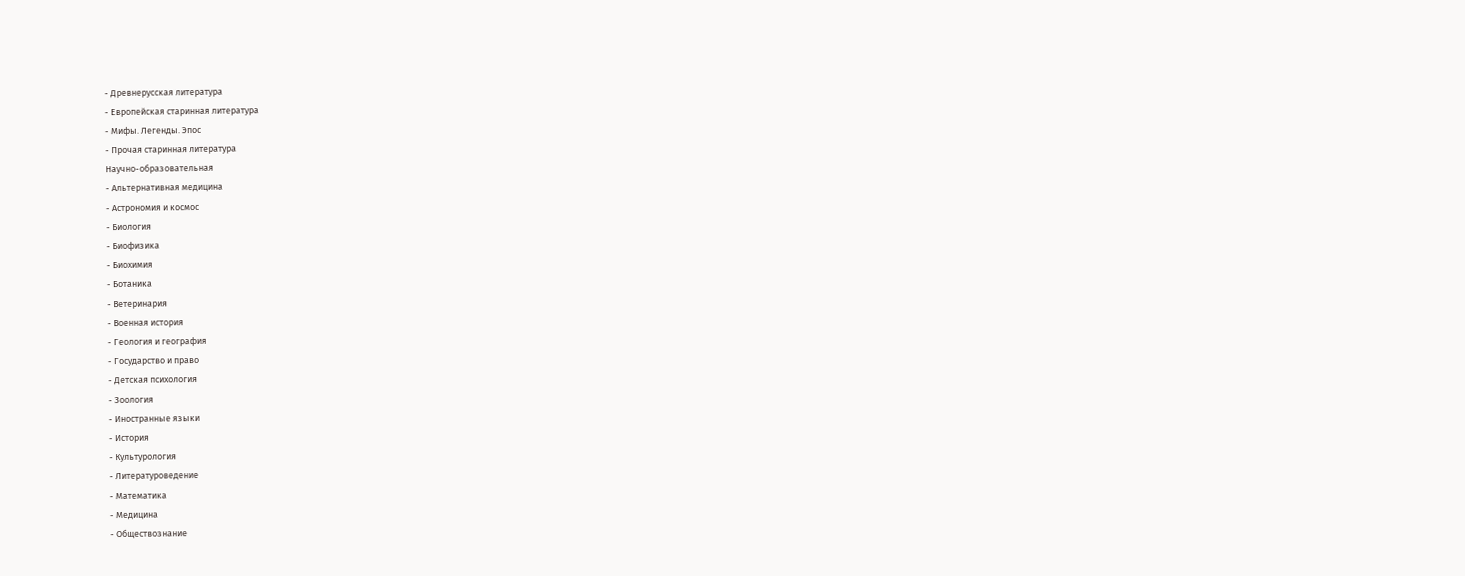- Древнерусская литература
- Европейская старинная литература
- Мифы. Легенды. Эпос
- Прочая старинная литература
Научно-образовательная
- Альтернативная медицина
- Астрономия и космос
- Биология
- Биофизика
- Биохимия
- Ботаника
- Ветеринария
- Военная история
- Геология и география
- Государство и право
- Детская психология
- Зоология
- Иностранные языки
- История
- Культурология
- Литературоведение
- Математика
- Медицина
- Обществознание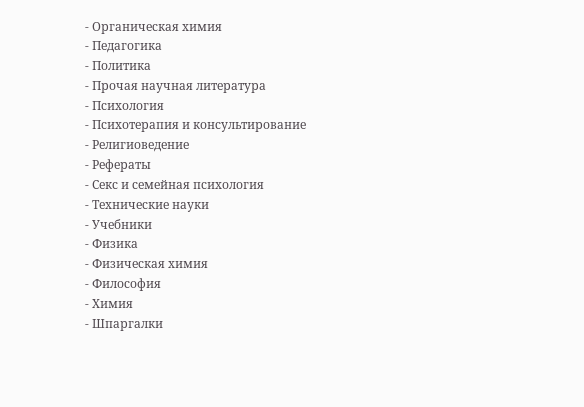- Органическая химия
- Педагогика
- Политика
- Прочая научная литература
- Психология
- Психотерапия и консультирование
- Религиоведение
- Рефераты
- Секс и семейная психология
- Технические науки
- Учебники
- Физика
- Физическая химия
- Философия
- Химия
- Шпаргалки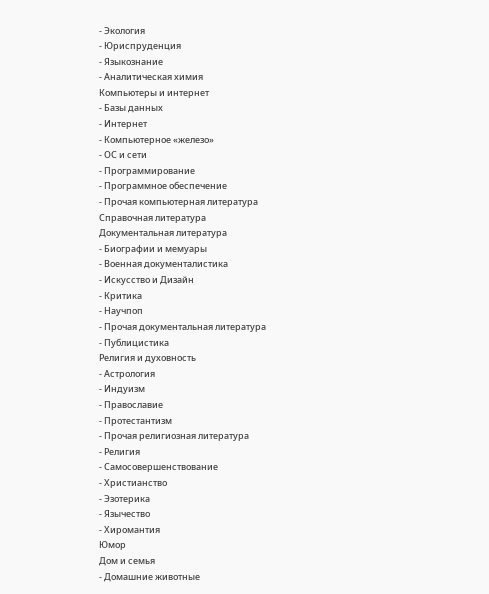- Экология
- Юриспруденция
- Языкознание
- Аналитическая химия
Компьютеры и интернет
- Базы данных
- Интернет
- Компьютерное «железо»
- ОС и сети
- Программирование
- Программное обеспечение
- Прочая компьютерная литература
Справочная литература
Документальная литература
- Биографии и мемуары
- Военная документалистика
- Искусство и Дизайн
- Критика
- Научпоп
- Прочая документальная литература
- Публицистика
Религия и духовность
- Астрология
- Индуизм
- Православие
- Протестантизм
- Прочая религиозная литература
- Религия
- Самосовершенствование
- Христианство
- Эзотерика
- Язычество
- Хиромантия
Юмор
Дом и семья
- Домашние животные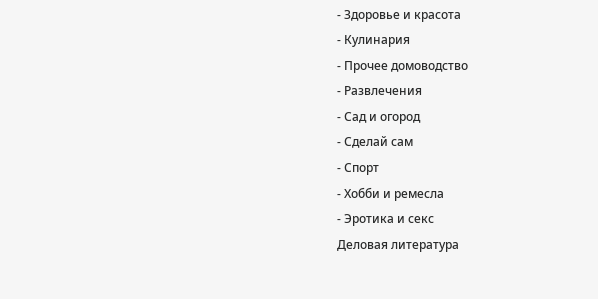- Здоровье и красота
- Кулинария
- Прочее домоводство
- Развлечения
- Сад и огород
- Сделай сам
- Спорт
- Хобби и ремесла
- Эротика и секс
Деловая литература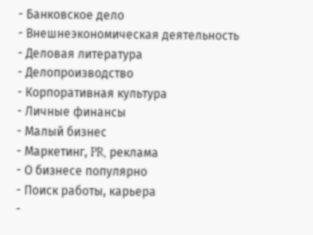- Банковское дело
- Внешнеэкономическая деятельность
- Деловая литература
- Делопроизводство
- Корпоративная культура
- Личные финансы
- Малый бизнес
- Маркетинг, PR, реклама
- О бизнесе популярно
- Поиск работы, карьера
-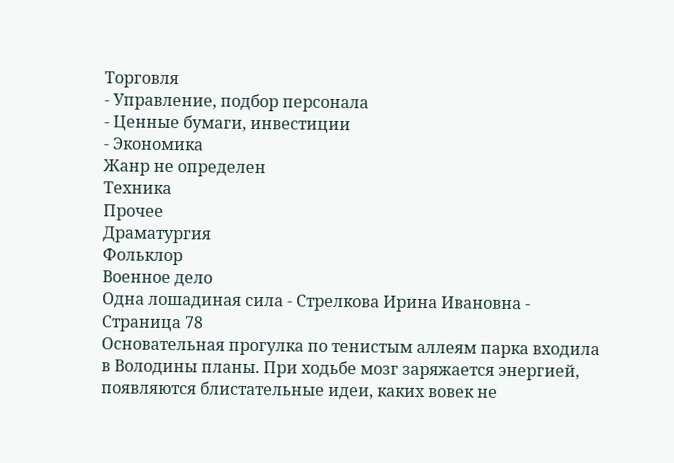Торговля
- Управление, подбор персонала
- Ценные бумаги, инвестиции
- Экономика
Жанр не определен
Техника
Прочее
Драматургия
Фольклор
Военное дело
Одна лошадиная сила - Стрелкова Ирина Ивановна - Страница 78
Основательная прогулка по тенистым аллеям парка входила в Володины планы. При ходьбе мозг заряжается энергией, появляются блистательные идеи, каких вовек не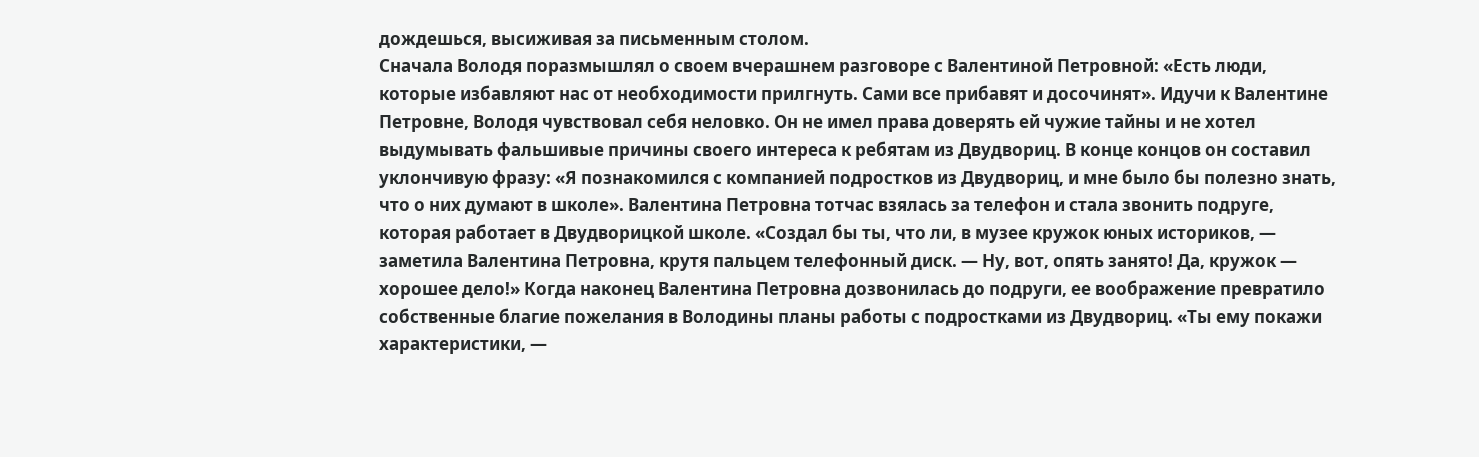дождешься, высиживая за письменным столом.
Сначала Володя поразмышлял о своем вчерашнем разговоре с Валентиной Петровной: «Есть люди, которые избавляют нас от необходимости прилгнуть. Сами все прибавят и досочинят». Идучи к Валентине Петровне, Володя чувствовал себя неловко. Он не имел права доверять ей чужие тайны и не хотел выдумывать фальшивые причины своего интереса к ребятам из Двудвориц. В конце концов он составил уклончивую фразу: «Я познакомился с компанией подростков из Двудвориц, и мне было бы полезно знать, что о них думают в школе». Валентина Петровна тотчас взялась за телефон и стала звонить подруге, которая работает в Двудворицкой школе. «Создал бы ты, что ли, в музее кружок юных историков, — заметила Валентина Петровна, крутя пальцем телефонный диск. — Ну, вот, опять занято! Да, кружок — хорошее дело!» Когда наконец Валентина Петровна дозвонилась до подруги, ее воображение превратило собственные благие пожелания в Володины планы работы с подростками из Двудвориц. «Ты ему покажи характеристики, —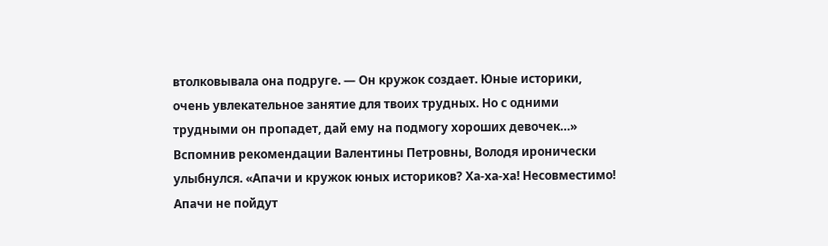втолковывала она подруге. — Он кружок создает. Юные историки, очень увлекательное занятие для твоих трудных. Но с одними трудными он пропадет, дай ему на подмогу хороших девочек…»
Вспомнив рекомендации Валентины Петровны, Володя иронически улыбнулся. «Апачи и кружок юных историков? Ха-ха-ха! Несовместимо! Апачи не пойдут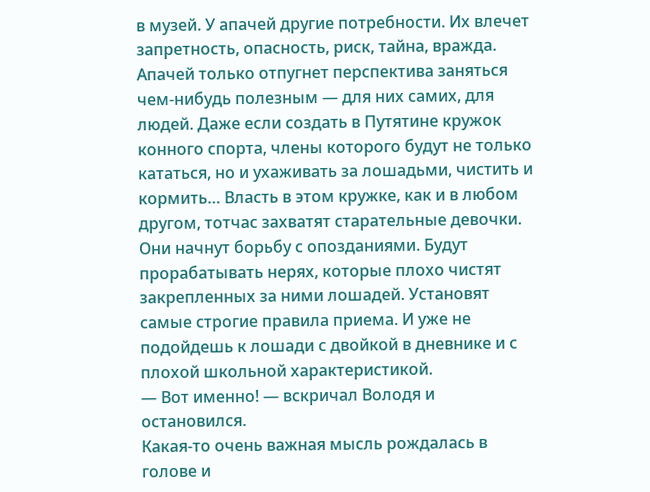в музей. У апачей другие потребности. Их влечет запретность, опасность, риск, тайна, вражда. Апачей только отпугнет перспектива заняться чем-нибудь полезным — для них самих, для людей. Даже если создать в Путятине кружок конного спорта, члены которого будут не только кататься, но и ухаживать за лошадьми, чистить и кормить… Власть в этом кружке, как и в любом другом, тотчас захватят старательные девочки. Они начнут борьбу с опозданиями. Будут прорабатывать нерях, которые плохо чистят закрепленных за ними лошадей. Установят самые строгие правила приема. И уже не подойдешь к лошади с двойкой в дневнике и с плохой школьной характеристикой.
— Вот именно! — вскричал Володя и остановился.
Какая-то очень важная мысль рождалась в голове и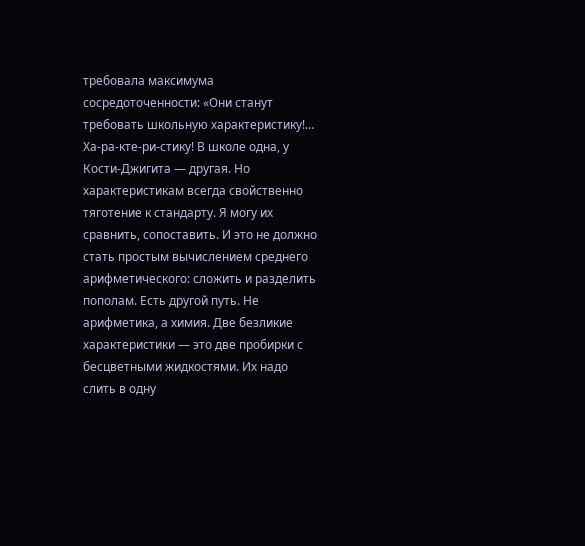требовала максимума сосредоточенности: «Они станут требовать школьную характеристику!… Ха-ра-кте-ри-стику! В школе одна, у Кости-Джигита — другая. Но характеристикам всегда свойственно тяготение к стандарту. Я могу их сравнить, сопоставить. И это не должно стать простым вычислением среднего арифметического: сложить и разделить пополам. Есть другой путь. Не арифметика, а химия. Две безликие характеристики — это две пробирки с бесцветными жидкостями. Их надо слить в одну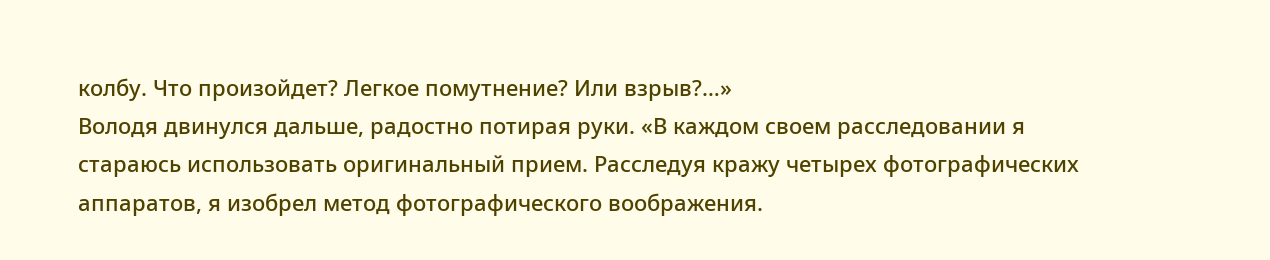колбу. Что произойдет? Легкое помутнение? Или взрыв?…»
Володя двинулся дальше, радостно потирая руки. «В каждом своем расследовании я стараюсь использовать оригинальный прием. Расследуя кражу четырех фотографических аппаратов, я изобрел метод фотографического воображения.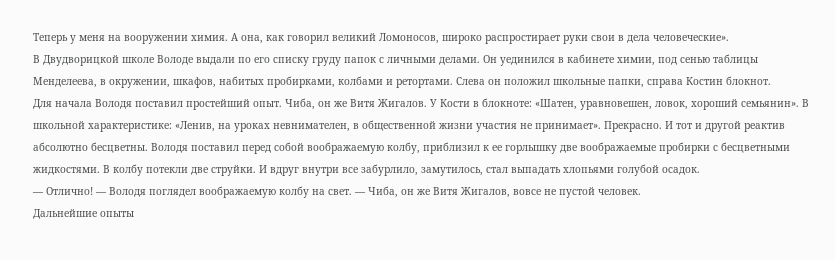Теперь у меня на вооружении химия. А она, как говорил великий Ломоносов, широко распростирает руки свои в дела человеческие».
В Двудворицкой школе Володе выдали по его списку груду папок с личными делами. Он уединился в кабинете химии, под сенью таблицы Менделеева, в окружении, шкафов, набитых пробирками, колбами и ретортами. Слева он положил школьные папки, справа Костин блокнот.
Для начала Володя поставил простейший опыт. Чиба, он же Витя Жигалов. У Кости в блокноте: «Шатен, уравновешен, ловок, хороший семьянин». В школьной характеристике: «Ленив, на уроках невнимателен, в общественной жизни участия не принимает». Прекрасно. И тот и другой реактив абсолютно бесцветны. Володя поставил перед собой воображаемую колбу, приблизил к ее горлышку две воображаемые пробирки с бесцветными жидкостями. В колбу потекли две струйки. И вдруг внутри все забурлило, замутилось, стал выпадать хлопьями голубой осадок.
— Отлично! — Володя поглядел воображаемую колбу на свет. — Чиба, он же Витя Жигалов, вовсе не пустой человек.
Дальнейшие опыты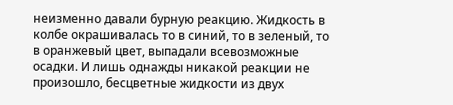неизменно давали бурную реакцию. Жидкость в колбе окрашивалась то в синий, то в зеленый, то в оранжевый цвет, выпадали всевозможные осадки. И лишь однажды никакой реакции не произошло, бесцветные жидкости из двух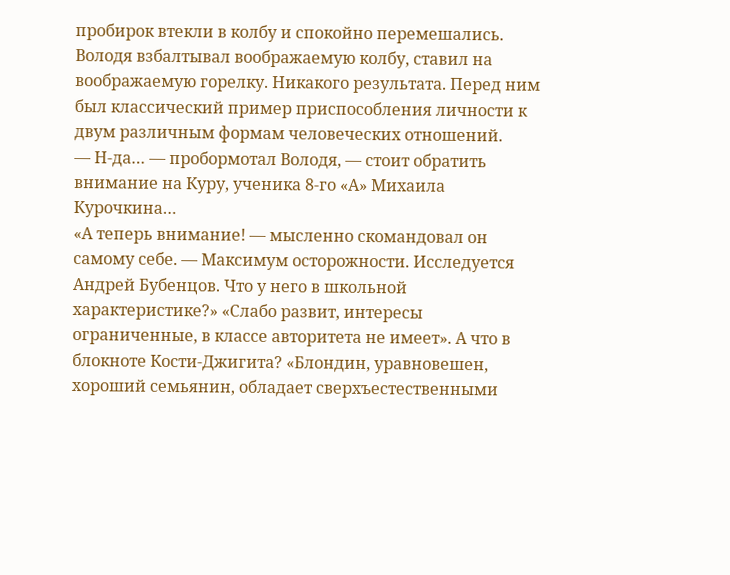пробирок втекли в колбу и спокойно перемешались. Володя взбалтывал воображаемую колбу, ставил на воображаемую горелку. Никакого результата. Перед ним был классический пример приспособления личности к двум различным формам человеческих отношений.
— Н-да… — пробормотал Володя, — стоит обратить внимание на Куру, ученика 8-го «А» Михаила Курочкина…
«А теперь внимание! — мысленно скомандовал он самому себе. — Максимум осторожности. Исследуется Андрей Бубенцов. Что у него в школьной характеристике?» «Слабо развит, интересы ограниченные, в классе авторитета не имеет». А что в блокноте Кости-Джигита? «Блондин, уравновешен, хороший семьянин, обладает сверхъестественными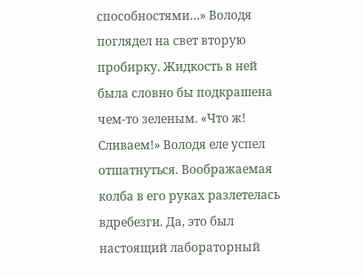способностями…» Володя поглядел на свет вторую пробирку. Жидкость в ней была словно бы подкрашена чем-то зеленым. «Что ж! Сливаем!» Володя еле успел отшатнуться. Воображаемая колба в его руках разлетелась вдребезги. Да, это был настоящий лабораторный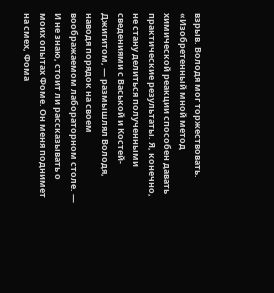взрыв. Володя мог торжествовать.
«Изобретенный мной метод химической реакции способен давать практические результаты. Я, конечно, не стану делиться полученными сведениями с Васькой и Костей-Джигитом, — размышлял Володя, наводя порядок на своем воображаемом лабораторном столе. — И не знаю, стоит ли рассказывать о моих опытах Фоме. Он меня поднимет на смех, Фома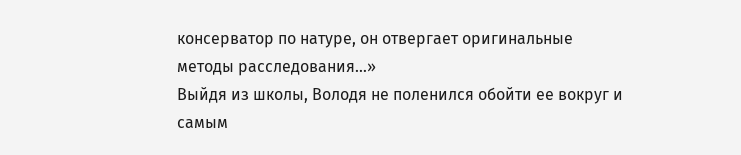консерватор по натуре, он отвергает оригинальные методы расследования…»
Выйдя из школы, Володя не поленился обойти ее вокруг и самым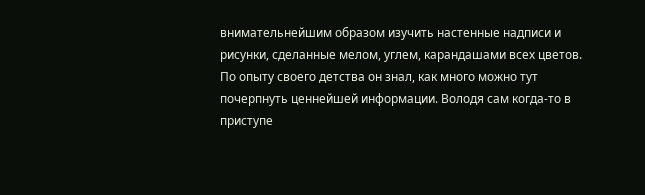внимательнейшим образом изучить настенные надписи и рисунки, сделанные мелом, углем, карандашами всех цветов. По опыту своего детства он знал, как много можно тут почерпнуть ценнейшей информации. Володя сам когда-то в приступе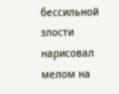бессильной злости нарисовал мелом на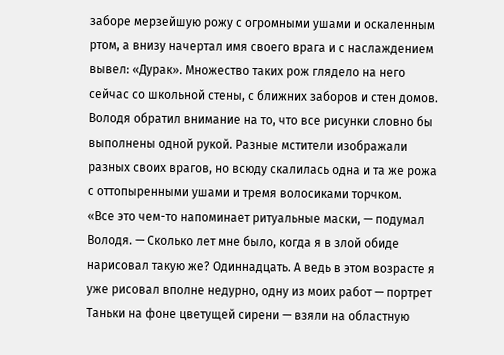заборе мерзейшую рожу с огромными ушами и оскаленным ртом, а внизу начертал имя своего врага и с наслаждением вывел: «Дурак». Множество таких рож глядело на него сейчас со школьной стены, с ближних заборов и стен домов. Володя обратил внимание на то, что все рисунки словно бы выполнены одной рукой. Разные мстители изображали разных своих врагов, но всюду скалилась одна и та же рожа с оттопыренными ушами и тремя волосиками торчком.
«Все это чем-то напоминает ритуальные маски, — подумал Володя. — Сколько лет мне было, когда я в злой обиде нарисовал такую же? Одиннадцать. А ведь в этом возрасте я уже рисовал вполне недурно, одну из моих работ — портрет Таньки на фоне цветущей сирени — взяли на областную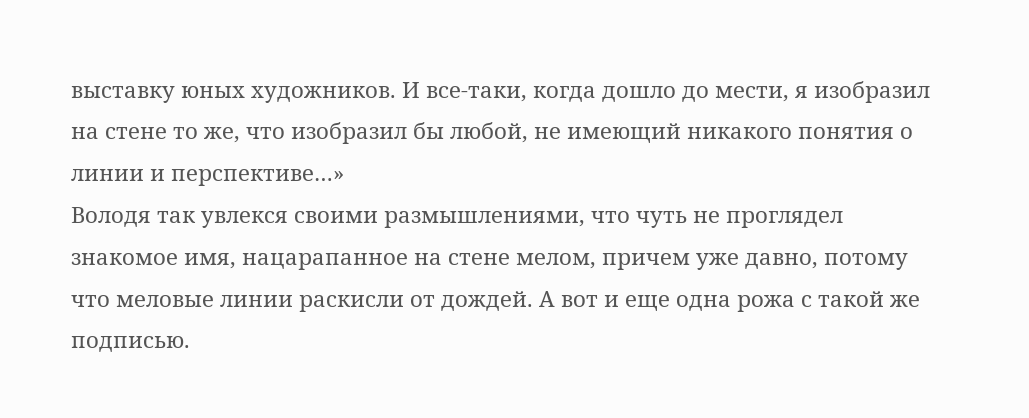выставку юных художников. И все-таки, когда дошло до мести, я изобразил на стене то же, что изобразил бы любой, не имеющий никакого понятия о линии и перспективе…»
Володя так увлекся своими размышлениями, что чуть не проглядел знакомое имя, нацарапанное на стене мелом, причем уже давно, потому что меловые линии раскисли от дождей. А вот и еще одна рожа с такой же подписью.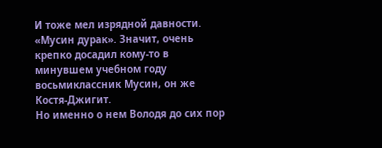И тоже мел изрядной давности. «Мусин дурак». Значит, очень крепко досадил кому-то в минувшем учебном году восьмиклассник Мусин, он же Костя-Джигит.
Но именно о нем Володя до сих пор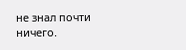не знал почти ничего.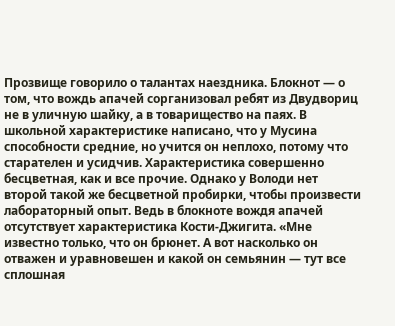Прозвище говорило о талантах наездника. Блокнот — о том, что вождь апачей сорганизовал ребят из Двудвориц не в уличную шайку, а в товарищество на паях. В школьной характеристике написано, что у Мусина способности средние, но учится он неплохо, потому что старателен и усидчив. Характеристика совершенно бесцветная, как и все прочие. Однако у Володи нет второй такой же бесцветной пробирки, чтобы произвести лабораторный опыт. Ведь в блокноте вождя апачей отсутствует характеристика Кости-Джигита. «Мне известно только, что он брюнет. А вот насколько он отважен и уравновешен и какой он семьянин — тут все сплошная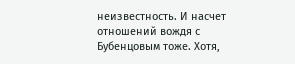неизвестность. И насчет отношений вождя с Бубенцовым тоже. Хотя,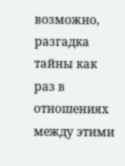возможно, разгадка тайны как раз в отношениях между этими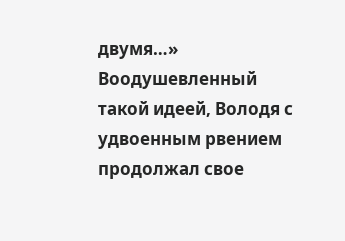двумя…» Воодушевленный такой идеей, Володя с удвоенным рвением продолжал свое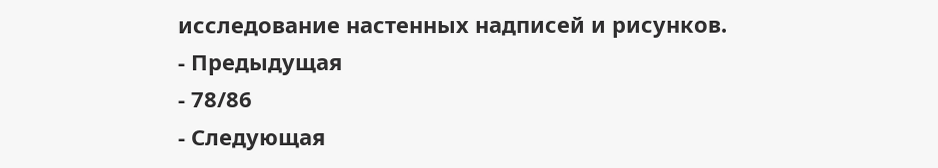исследование настенных надписей и рисунков.
- Предыдущая
- 78/86
- Следующая